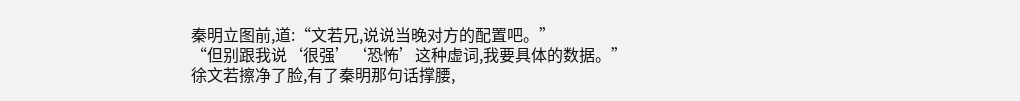秦明立图前,道:“文若兄,说说当晚对方的配置吧。”
“但别跟我说‘很强’‘恐怖’这种虚词,我要具体的数据。”
徐文若擦净了脸,有了秦明那句话撑腰,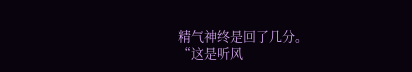精气神终是回了几分。
“这是听风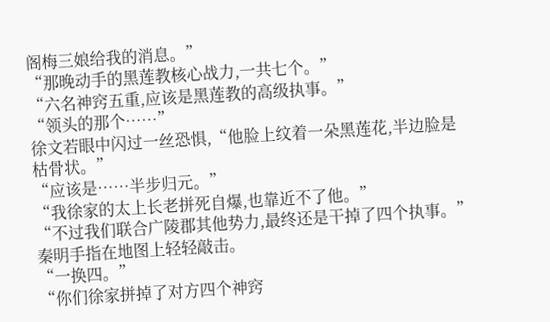阁梅三娘给我的消息。”
“那晚动手的黑莲教核心战力,一共七个。”
“六名神窍五重,应该是黑莲教的高级执事。”
“领头的那个……”
徐文若眼中闪过一丝恐惧,“他脸上纹着一朵黑莲花,半边脸是枯骨状。”
“应该是……半步归元。”
“我徐家的太上长老拼死自爆,也靠近不了他。”
“不过我们联合广陵郡其他势力,最终还是干掉了四个执事。”
秦明手指在地图上轻轻敲击。
“一换四。”
“你们徐家拼掉了对方四个神窍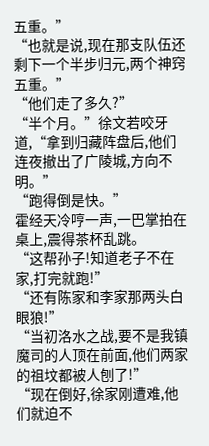五重。”
“也就是说,现在那支队伍还剩下一个半步归元,两个神窍五重。”
“他们走了多久?”
“半个月。”徐文若咬牙道,“拿到归藏阵盘后,他们连夜撤出了广陵城,方向不明。”
“跑得倒是快。”
霍经天冷哼一声,一巴掌拍在桌上,震得茶杯乱跳。
“这帮孙子!知道老子不在家,打完就跑!”
“还有陈家和李家那两头白眼狼!”
“当初洛水之战,要不是我镇魔司的人顶在前面,他们两家的祖坟都被人刨了!”
“现在倒好,徐家刚遭难,他们就迫不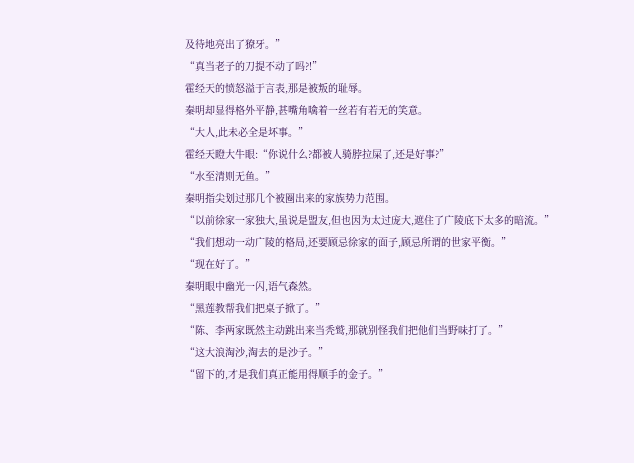及待地亮出了獠牙。”
“真当老子的刀提不动了吗?!”
霍经天的愤怒溢于言表,那是被叛的耻辱。
秦明却显得格外平静,甚嘴角噙着一丝若有若无的笑意。
“大人,此未必全是坏事。”
霍经天瞪大牛眼:“你说什么?都被人骑脖拉屎了,还是好事?”
“水至清则无鱼。”
秦明指尖划过那几个被圈出来的家族势力范围。
“以前徐家一家独大,虽说是盟友,但也因为太过庞大,遮住了广陵底下太多的暗流。”
“我们想动一动广陵的格局,还要顾忌徐家的面子,顾忌所谓的世家平衡。”
“现在好了。”
秦明眼中幽光一闪,语气森然。
“黑莲教帮我们把桌子掀了。”
“陈、李两家既然主动跳出来当秃鹫,那就别怪我们把他们当野味打了。”
“这大浪淘沙,淘去的是沙子。”
“留下的,才是我们真正能用得顺手的金子。”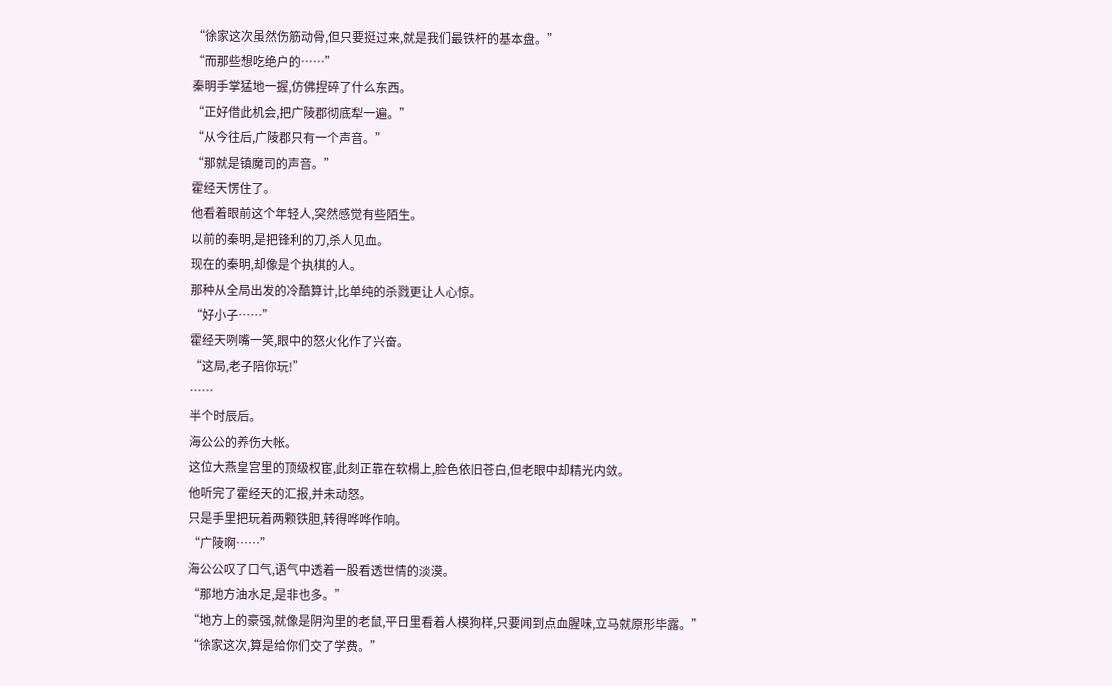“徐家这次虽然伤筋动骨,但只要挺过来,就是我们最铁杆的基本盘。”
“而那些想吃绝户的……”
秦明手掌猛地一握,仿佛捏碎了什么东西。
“正好借此机会,把广陵郡彻底犁一遍。”
“从今往后,广陵郡只有一个声音。”
“那就是镇魔司的声音。”
霍经天愣住了。
他看着眼前这个年轻人,突然感觉有些陌生。
以前的秦明,是把锋利的刀,杀人见血。
现在的秦明,却像是个执棋的人。
那种从全局出发的冷酷算计,比单纯的杀戮更让人心惊。
“好小子……”
霍经天咧嘴一笑,眼中的怒火化作了兴奋。
“这局,老子陪你玩!”
……
半个时辰后。
海公公的养伤大帐。
这位大燕皇宫里的顶级权宦,此刻正靠在软榻上,脸色依旧苍白,但老眼中却精光内敛。
他听完了霍经天的汇报,并未动怒。
只是手里把玩着两颗铁胆,转得哗哗作响。
“广陵啊……”
海公公叹了口气,语气中透着一股看透世情的淡漠。
“那地方油水足,是非也多。”
“地方上的豪强,就像是阴沟里的老鼠,平日里看着人模狗样,只要闻到点血腥味,立马就原形毕露。”
“徐家这次,算是给你们交了学费。”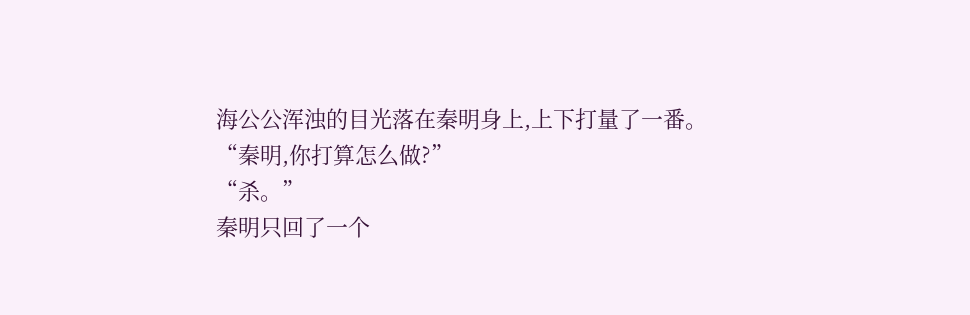海公公浑浊的目光落在秦明身上,上下打量了一番。
“秦明,你打算怎么做?”
“杀。”
秦明只回了一个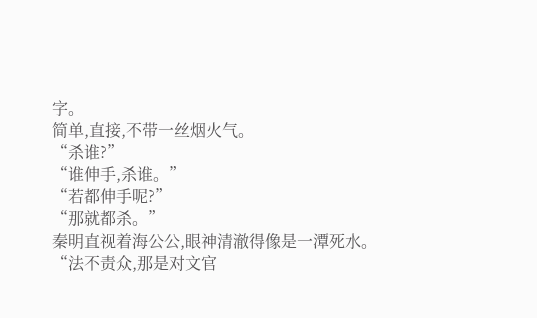字。
简单,直接,不带一丝烟火气。
“杀谁?”
“谁伸手,杀谁。”
“若都伸手呢?”
“那就都杀。”
秦明直视着海公公,眼神清澈得像是一潭死水。
“法不责众,那是对文官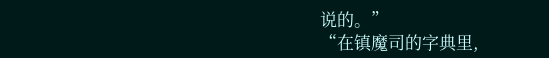说的。”
“在镇魔司的字典里,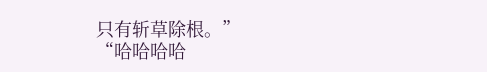只有斩草除根。”
“哈哈哈哈